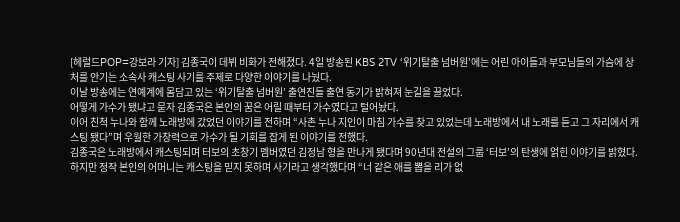[헤럴드POP=강보라 기자] 김종국이 데뷔 비화가 전해졌다. 4일 방송된 KBS 2TV ‘위기탈출 넘버원’에는 어린 아이들과 부모님들의 가슴에 상처를 안기는 소속사 캐스팅 사기를 주제로 다양한 이야기를 나눴다.
이날 방송에는 연예계에 몸담고 있는 ‘위기탈출 넘버원’ 출연진들 출연 동기가 밝혀져 눈길을 끌었다.
어떻게 가수가 됐냐고 묻자 김종국은 본인의 꿈은 어릴 때부터 가수였다고 털어놨다.
이어 친척 누나와 함께 노래방에 갔었던 이야기를 전하며 “사촌 누나 지인이 마침 가수를 찾고 있었는데 노래방에서 내 노래를 듣고 그 자리에서 캐스팅 됐다”며 우월한 가창력으로 가수가 될 기회를 잡게 된 이야기를 전했다.
김종국은 노래방에서 캐스팅되며 터보의 초창기 멤버였던 김정남 형을 만나게 됐다며 90년대 전설의 그룹 ‘터보’의 탄생에 얽힌 이야기를 밝혔다.
하지만 정작 본인의 어머니는 캐스팅을 믿지 못하며 사기라고 생각했다며 “너 같은 애를 뽑을 리가 없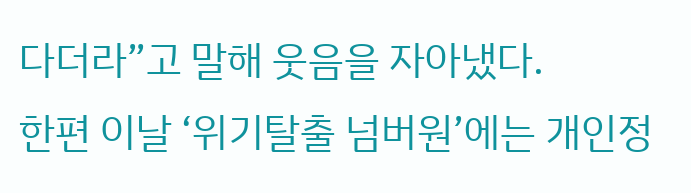다더라”고 말해 웃음을 자아냈다.
한편 이날 ‘위기탈출 넘버원’에는 개인정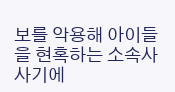보를 악용해 아이들을 현혹하는 소속사 사기에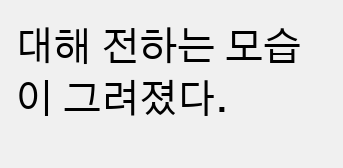대해 전하는 모습이 그려졌다.